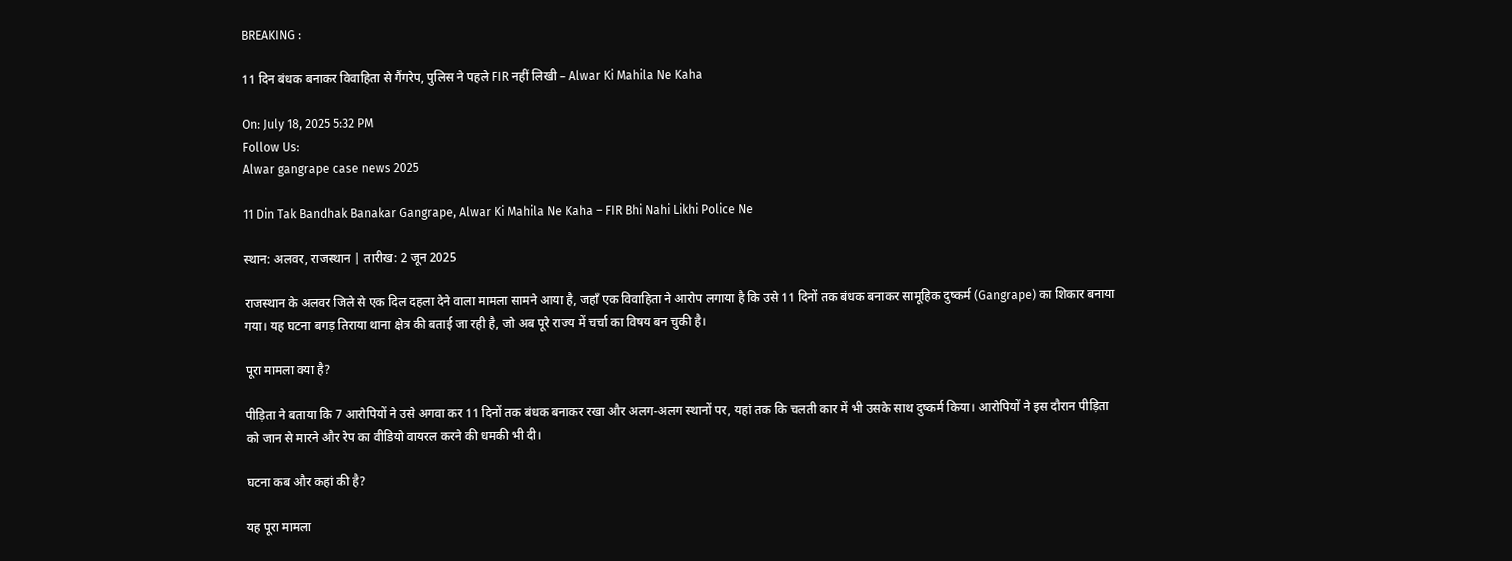BREAKING :

11 दिन बंधक बनाकर विवाहिता से गैंगरेप, पुलिस ने पहले FIR नहीं लिखी – Alwar Ki Mahila Ne Kaha

On: July 18, 2025 5:32 PM
Follow Us:
Alwar gangrape case news 2025

11 Din Tak Bandhak Banakar Gangrape, Alwar Ki Mahila Ne Kaha – FIR Bhi Nahi Likhi Police Ne

स्थान: अलवर, राजस्थान | तारीख: 2 जून 2025

राजस्थान के अलवर जिले से एक दिल दहला देने वाला मामला सामने आया है, जहाँ एक विवाहिता ने आरोप लगाया है कि उसे 11 दिनों तक बंधक बनाकर सामूहिक दुष्कर्म (Gangrape) का शिकार बनाया गया। यह घटना बगड़ तिराया थाना क्षेत्र की बताई जा रही है, जो अब पूरे राज्य में चर्चा का विषय बन चुकी है।

पूरा मामला क्या है?

पीड़िता ने बताया कि 7 आरोपियों ने उसे अगवा कर 11 दिनों तक बंधक बनाकर रखा और अलग-अलग स्थानों पर, यहां तक कि चलती कार में भी उसके साथ दुष्कर्म किया। आरोपियों ने इस दौरान पीड़िता को जान से मारने और रेप का वीडियो वायरल करने की धमकी भी दी।

घटना कब और कहां की है?

यह पूरा मामला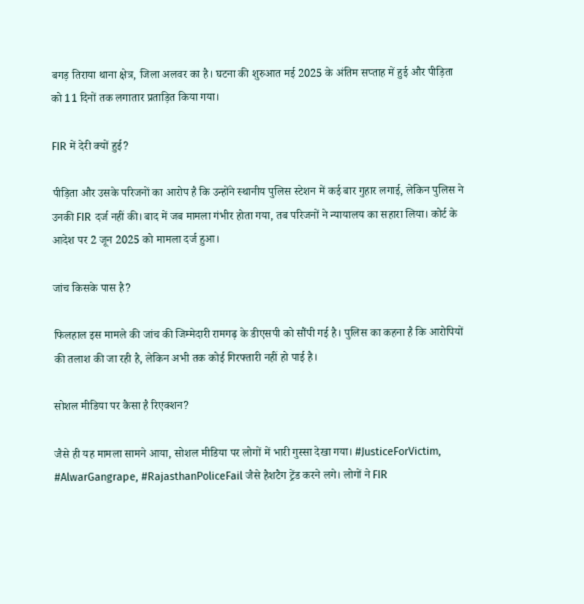बगड़ तिराया थाना क्षेत्र, जिला अलवर का है। घटना की शुरुआत मई 2025 के अंतिम सप्ताह में हुई और पीड़िता को 11 दिनों तक लगातार प्रताड़ित किया गया।

FIR में देरी क्यों हुई?

पीड़िता और उसके परिजनों का आरोप है कि उन्होंने स्थानीय पुलिस स्टेशन में कई बार गुहार लगाई, लेकिन पुलिस ने उनकी FIR दर्ज नहीं की। बाद में जब मामला गंभीर होता गया, तब परिजनों ने न्यायालय का सहारा लिया। कोर्ट के आदेश पर 2 जून 2025 को मामला दर्ज हुआ।

जांच किसके पास है?

फिलहाल इस मामले की जांच की जिम्मेदारी रामगढ़ के डीएसपी को सौंपी गई है। पुलिस का कहना है कि आरोपियों की तलाश की जा रही है, लेकिन अभी तक कोई गिरफ्तारी नहीं हो पाई है।

सोशल मीडिया पर कैसा है रिएक्शन?

जैसे ही यह मामला सामने आया, सोशल मीडिया पर लोगों में भारी गुस्सा देखा गया। #JusticeForVictim, #AlwarGangrape, #RajasthanPoliceFail जैसे हैशटैग ट्रेंड करने लगे। लोगों ने FIR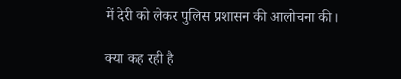में देरी को लेकर पुलिस प्रशासन की आलोचना की।

क्या कह रही है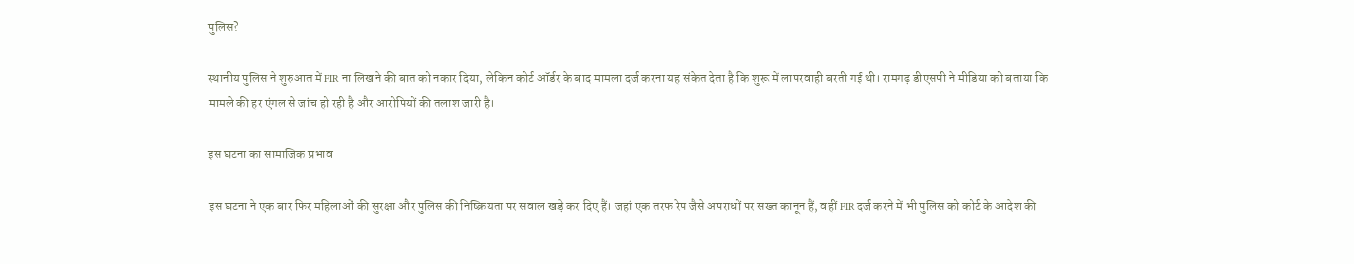पुलिस?

स्थानीय पुलिस ने शुरुआत में FIR ना लिखने की बात को नकार दिया, लेकिन कोर्ट ऑर्डर के बाद मामला दर्ज करना यह संकेत देता है कि शुरू में लापरवाही बरती गई थी। रामगढ़ डीएसपी ने मीडिया को बताया कि मामले की हर एंगल से जांच हो रही है और आरोपियों की तलाश जारी है।

इस घटना का सामाजिक प्रभाव

इस घटना ने एक बार फिर महिलाओं की सुरक्षा और पुलिस की निष्क्रियता पर सवाल खड़े कर दिए हैं। जहां एक तरफ रेप जैसे अपराधों पर सख्त कानून हैं, वहीं FIR दर्ज करने में भी पुलिस को कोर्ट के आदेश की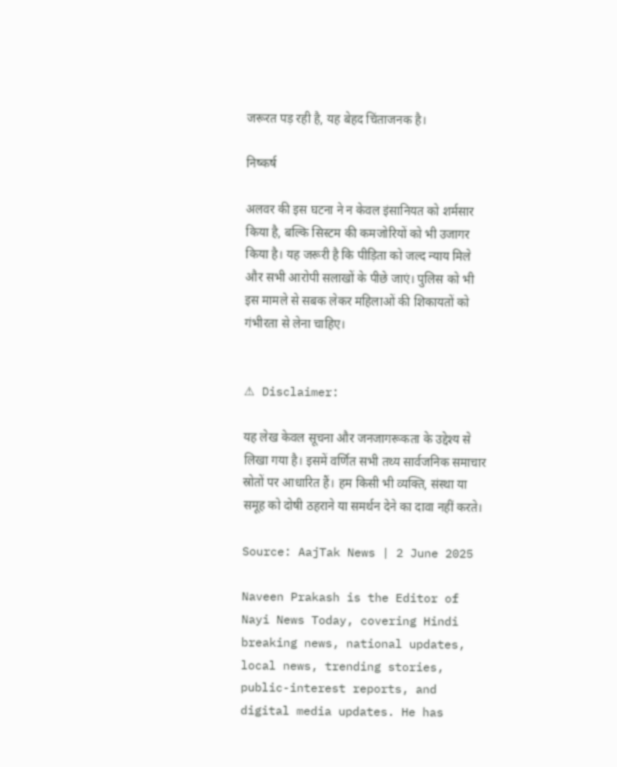जरूरत पड़ रही है, यह बेहद चिंताजनक है।

निष्कर्ष

अलवर की इस घटना ने न केवल इंसानियत को शर्मसार किया है, बल्कि सिस्टम की कमजोरियों को भी उजागर किया है। यह जरूरी है कि पीड़िता को जल्द न्याय मिले और सभी आरोपी सलाखों के पीछे जाएं। पुलिस को भी इस मामले से सबक लेकर महिलाओं की शिकायतों को गंभीरता से लेना चाहिए।


⚠ Disclaimer:

यह लेख केवल सूचना और जनजागरूकता के उद्देश्य से लिखा गया है। इसमें वर्णित सभी तथ्य सार्वजनिक समाचार स्रोतों पर आधारित हैं। हम किसी भी व्यक्ति, संस्था या समूह को दोषी ठहराने या समर्थन देने का दावा नहीं करते।

Source: AajTak News | 2 June 2025

Naveen Prakash is the Editor of Nayi News Today, covering Hindi breaking news, national updates, local news, trending stories, public-interest reports, and digital media updates. He has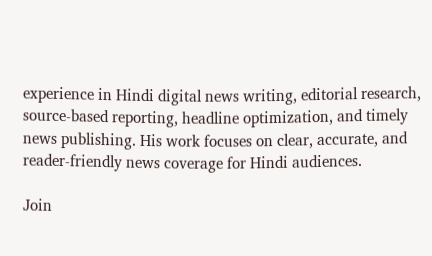experience in Hindi digital news writing, editorial research, source-based reporting, headline optimization, and timely news publishing. His work focuses on clear, accurate, and reader-friendly news coverage for Hindi audiences.

Join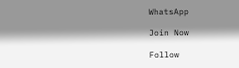WhatsApp

Join Now

Follow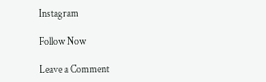Instagram

Follow Now

Leave a Comment